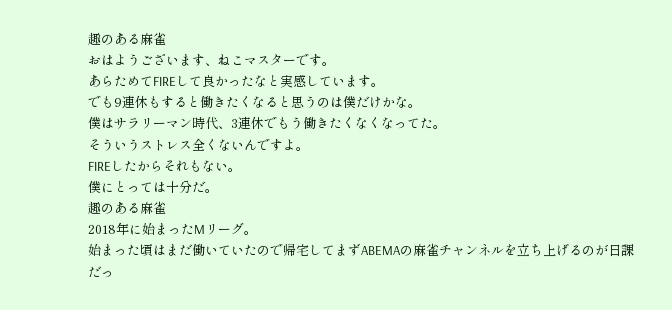趣のある麻雀
おはようございます、ねこマスターです。
あらためてFIREして良かったなと実感しています。
でも9連休もすると働きたくなると思うのは僕だけかな。
僕はサラリーマン時代、3連休でもう働きたくなくなってた。
そういうストレス全くないんですよ。
FIREしたからそれもない。
僕にとっては十分だ。
趣のある麻雀
2018年に始まったMリーグ。
始まった頃はまだ働いていたので帰宅してまずABEMAの麻雀チャンネルを立ち上げるのが日課だっ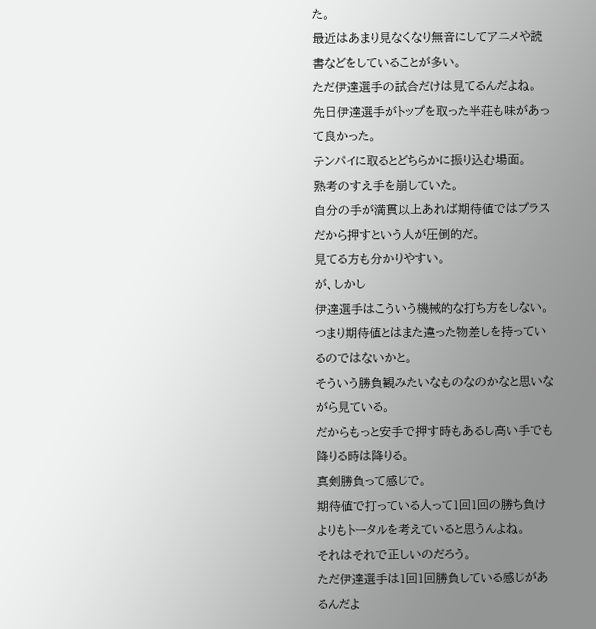た。
最近はあまり見なくなり無音にしてアニメや読書などをしていることが多い。
ただ伊達選手の試合だけは見てるんだよね。
先日伊達選手がトップを取った半荘も味があって良かった。
テンパイに取るとどちらかに振り込む場面。
熟考のすえ手を崩していた。
自分の手が満貫以上あれば期待値ではプラスだから押すという人が圧倒的だ。
見てる方も分かりやすい。
が、しかし
伊達選手はこういう機械的な打ち方をしない。
つまり期待値とはまた違った物差しを持っているのではないかと。
そういう勝負観みたいなものなのかなと思いながら見ている。
だからもっと安手で押す時もあるし高い手でも降りる時は降りる。
真剣勝負って感じで。
期待値で打っている人って1回1回の勝ち負けよりもトータルを考えていると思うんよね。
それはそれで正しいのだろう。
ただ伊達選手は1回1回勝負している感じがあるんだよ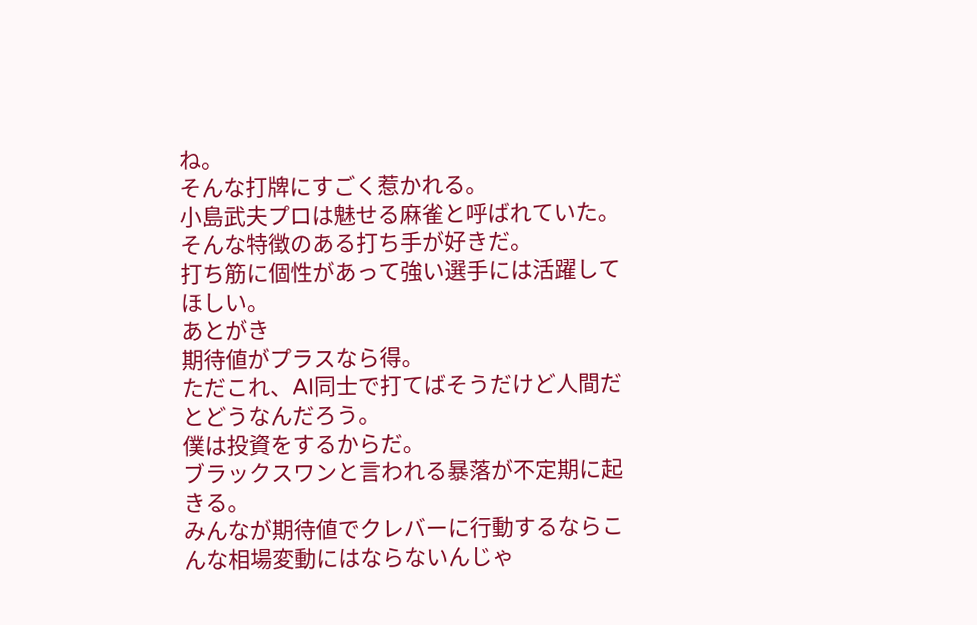ね。
そんな打牌にすごく惹かれる。
小島武夫プロは魅せる麻雀と呼ばれていた。
そんな特徴のある打ち手が好きだ。
打ち筋に個性があって強い選手には活躍してほしい。
あとがき
期待値がプラスなら得。
ただこれ、AI同士で打てばそうだけど人間だとどうなんだろう。
僕は投資をするからだ。
ブラックスワンと言われる暴落が不定期に起きる。
みんなが期待値でクレバーに行動するならこんな相場変動にはならないんじゃ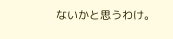ないかと思うわけ。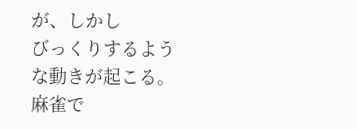が、しかし
びっくりするような動きが起こる。
麻雀で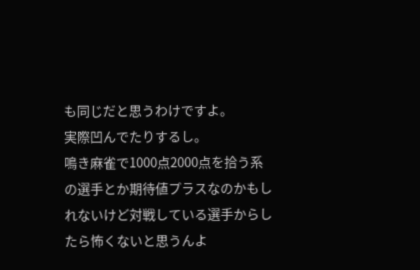も同じだと思うわけですよ。
実際凹んでたりするし。
鳴き麻雀で1000点2000点を拾う系の選手とか期待値プラスなのかもしれないけど対戦している選手からしたら怖くないと思うんよ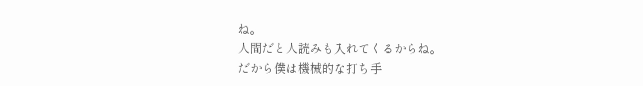ね。
人間だと人読みも入れてくるからね。
だから僕は機械的な打ち手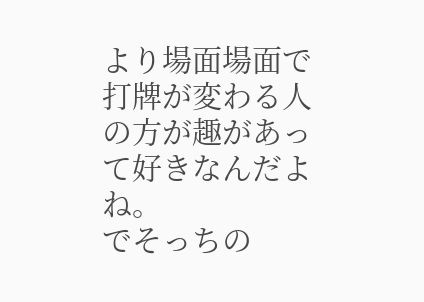より場面場面で打牌が変わる人の方が趣があって好きなんだよね。
でそっちの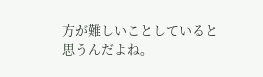方が難しいことしていると思うんだよね。